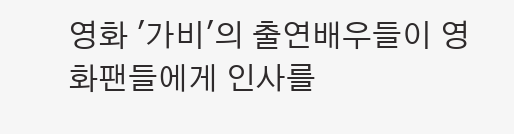영화 '가비'의 출연배우들이 영화팬들에게 인사를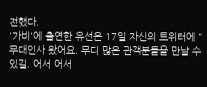전했다.
'가비'에 출연한 유선은 17일 자신의 트위터에 "무대인사 왔어요. 무디 많은 관객분들을 만날 수 있길. 어서 어서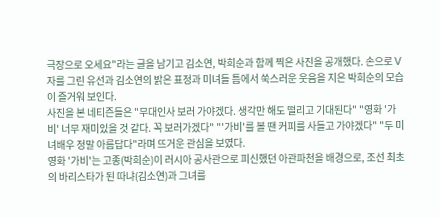극장으로 오세요"라는 글을 남기고 김소연, 박희순과 함께 찍은 사진을 공개했다. 손으로 V자를 그린 유선과 김소연의 밝은 표정과 미녀들 틈에서 쑥스러운 웃음을 지은 박희순의 모습이 즐거워 보인다.
사진을 본 네티즌들은 "무대인사 보러 가야겠다. 생각만 해도 떨리고 기대된다" "영화 '가비' 너무 재미있을 것 같다. 꼭 보러가겠다" "'가비'를 볼 땐 커피를 사들고 가야겠다" "두 미녀배우 정말 아름답다"라며 뜨거운 관심을 보였다.
영화 '가비'는 고종(박희순)이 러시아 공사관으로 피신했던 아관파천을 배경으로, 조선 최초의 바리스타가 된 따냐(김소연)과 그녀를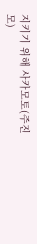지키기 위해 사카모토(주진모)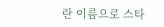란 이름으로 스타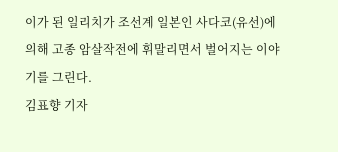이가 된 일리치가 조선계 일본인 사다코(유선)에 의해 고종 암살작전에 휘말리면서 벌어지는 이야기를 그린다.
김표향 기자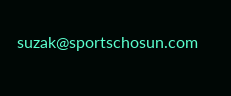suzak@sportschosun.com